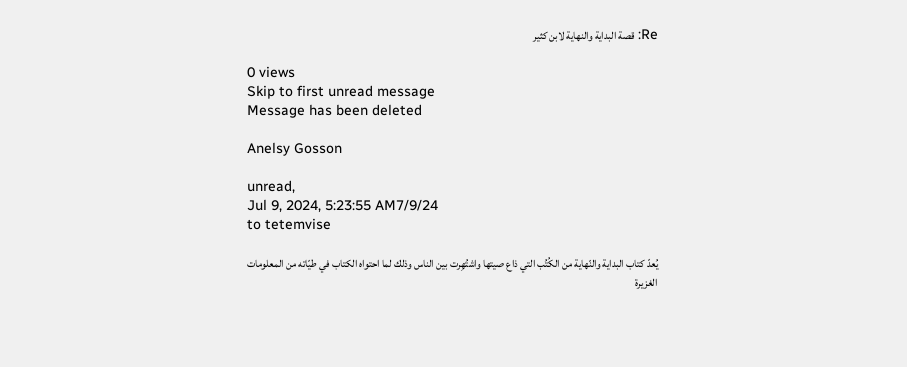Re: قصة البداية والنهاية لابن كثير

0 views
Skip to first unread message
Message has been deleted

Anelsy Gosson

unread,
Jul 9, 2024, 5:23:55 AM7/9/24
to tetemvise

يُعدّ كتاب البداية والنّهاية من الكُتُب التي ذاع صيتها واشتُهِرت بين الناس وذلك لما احتواه الكتاب في طيّاته من المعلومات الغزيرة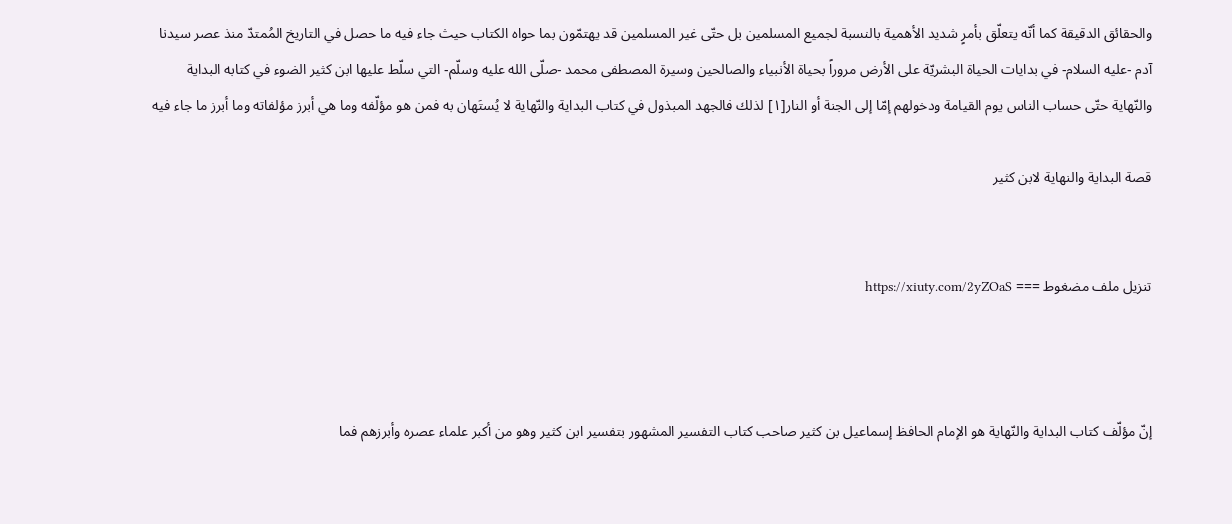والحقائق الدقيقة كما أنّه يتعلّق بأمرٍ شديد الأهمية بالنسبة لجميع المسلمين بل حتّى غير المسلمين قد يهتمّون بما حواه الكتاب حيث جاء فيه ما حصل في التاريخ المُمتدّ منذ عصر سيدنا آدم -عليه السلام- في بدايات الحياة البشريّة على الأرض مروراً بحياة الأنبياء والصالحين وسيرة المصطفى محمد -صلّى الله عليه وسلّم- التي سلّط عليها ابن كثير الضوء في كتابه البداية والنّهاية حتّى حساب الناس يوم القيامة ودخولهم إمّا إلى الجنة أو النار[١] لذلك فالجهد المبذول في كتاب البداية والنّهاية لا يُستَهان به فمن هو مؤلّفه وما هي أبرز مؤلفاته وما أبرز ما جاء فيه

قصة البداية والنهاية لابن كثير


تنزيل ملف مضغوط === https://xiuty.com/2yZOaS



إنّ مؤلّف كتاب البداية والنّهاية هو الإمام الحافظ إسماعيل بن كثير صاحب كتاب التفسير المشهور بتفسير ابن كثير وهو من أكبر علماء عصره وأبرزهم فما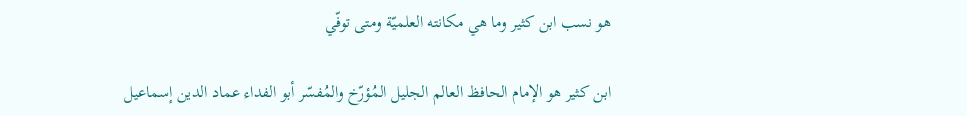هو نسب ابن كثير وما هي مكانته العلميّة ومتى توفّي

ابن كثير هو الإمام الحافظ العالم الجليل المُؤرّخ والمُفسّر أبو الفداء عماد الدين إسماعيل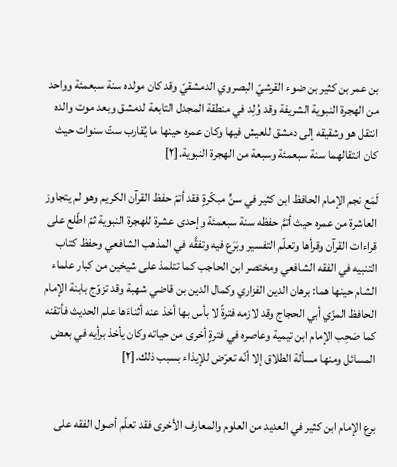بن عمر بن كثير بن ضوء القرشيّ البصروي الدمشقيّ وقد كان مولده سنة سبعمئة وواحد من الهجرة النبوية الشريفة وقد وُلِد في منطقة المجدل التابعة لدمشق وبعد موت والده انتقل هو وشقيقه إلى دمشق للعيش فيها وكان عمره حينها ما يُقارب ستّ سنوات حيث كان انتقالهما سنة سبعمئة وسبعة من الهجرة النبوية.[٢]

لَمَع نجم الإمام الحافظ ابن كثير في سنٍّ مبكّرةٍ فقد أتمّ حفظ القرآن الكريم وهو لم يتجاوز العاشرة من عمره حيث أتمَّ حفظه سنة سبعمئة وإحدى عشرة للهجرة النبوية ثمّ اطّلع على قراءات القرآن وقرأها وتعلّم التفسير وبَرَع فيه وتفقَّه في المذهب الشافعي وحفظ كتاب التنبيه في الفقه الشافعي ومختصر ابن الحاجب كما تتلمذ على شيخين من كبار علماء الشام حينها هما: برهان الدين الفزاري وكمال الدين بن قاضي شهبة وقد تزوّج بابنة الإمام الحافظ المزّي أبي الحجاج وقد لازمه فترةً لا بأس بها أخذ عنه أثناءَها علم الحديث فأتقنه كما صَحِب الإمام ابن تيمية وعاصره في فترةٍ أخرى من حياته وكان يأخذ برأيه في بعض المسائل ومنها مسألة الطلاق إلا أنّه تعرّض للإيذاء بسبب ذلك.[٢]


برع الإمام ابن كثير في العديد من العلوم والمعارف الأخرى فقد تعلّم أصول الفقه على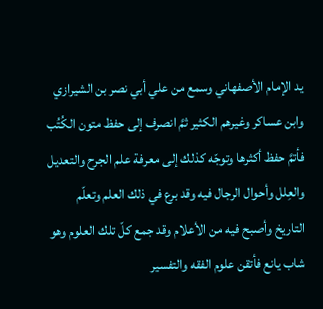يد الإمام الأصفهاني وسمع من علي أبي نصر بن الشيرازي وابن عساكر وغيرهم الكثير ثمَّ انصرف إلى حفظ متون الكُتُب فأتمَّ حفظ أكثرها وتوجّه كذلك إلى معرفة علم الجرح والتعديل والعِلل وأحوال الرجال فيه وقد برع في ذلك العلم وتعلّم التاريخ وأصبح فيه من الأعلام وقد جمع كلّ تلك العلوم وهو شاب يانع فأتقن علوم الفقه والتفسير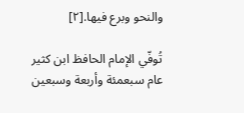والنحو وبرع فيها.[٢]

تُوفّي الإمام الحافظ ابن كثير عام سبعمئة وأربعة وسبعين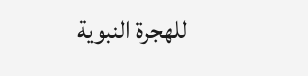للهجرة النبوية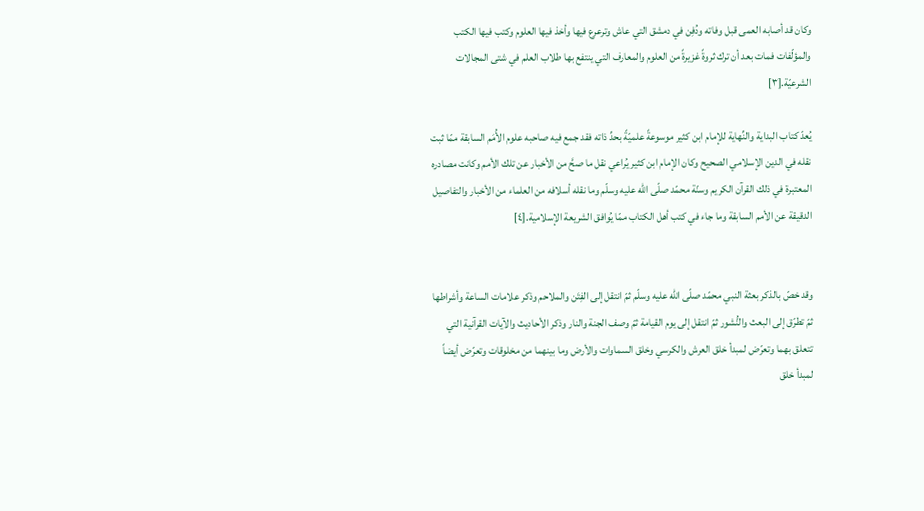وكان قد أصابه العمى قبل وفاته ودُفِن في دمشق التي عاش وترعرع فيها وأخذ فيها العلوم وكتب فيها الكتب والمؤلّفات فمات بعد أن ترك ثروةً غزيرةً من العلوم والمعارف التي ينتفع بها طلاب العلم في شتى المجالات الشرعيّة.[٣]

يُعدّ كتاب البداية والنِّهاية للإمام ابن كثير موسوعةً علميّةً بحدِّ ذاته فقد جمع فيه صاحبه علوم الأُمَم السابقة ممّا ثبت نقله في الدين الإسلامي الصحيح وكان الإمام ابن كثير يُراعي نقل ما صحَّ من الأخبار عن تلك الأمم وكانت مصادره المعتبرة في ذلك القرآن الكريم وسنّة محمّد صلّى الله عليه وسلّم وما نقله أسلافه من العلماء من الأخبار والتفاصيل الدقيقة عن الأمم السابقة وما جاء في كتب أهل الكتاب ممّا يُوافق الشريعة الإسلامية.[٤]


وقد خصّ بالذكر بعثة النبي محمّد صلّى الله عليه وسلّم ثمّ انتقل إلى الفِتَن والملاحم وذكر علامات الساعة وأشراطها ثمّ تطرّق إلى البعث والنُّشور ثمّ انتقل إلى يوم القيامة ثمّ وصف الجنة والنار وذكر الأحاديث والآيات القرآنية التي تتعلق بهما وتعرّض لمبدأ خلق العرش والكرسي وخلق السماوات والأرض وما بينهما من مخلوقات وتعرّض أيضاً لمبدأ خلق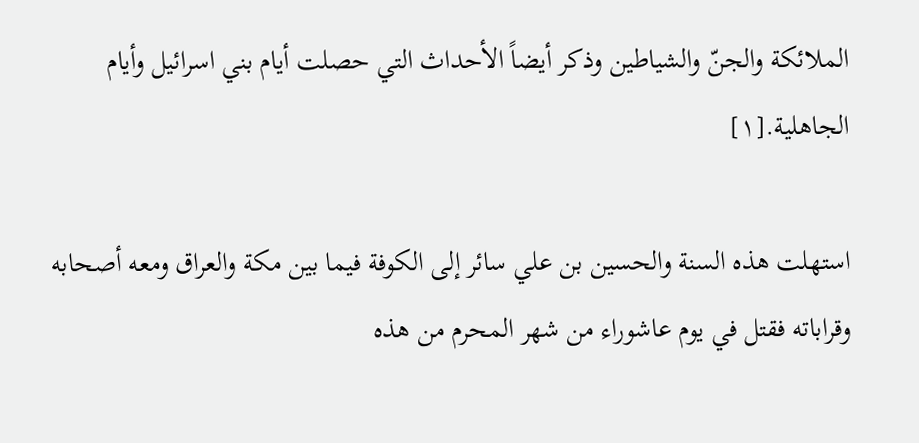الملائكة والجنّ والشياطين وذكر أيضاً الأحداث التي حصلت أيام بني اسرائيل وأيام الجاهلية.[١]

استهلت هذه السنة والحسين بن علي سائر إلى الكوفة فيما بين مكة والعراق ومعه أصحابه وقراباته فقتل في يوم عاشوراء من شهر المحرم من هذه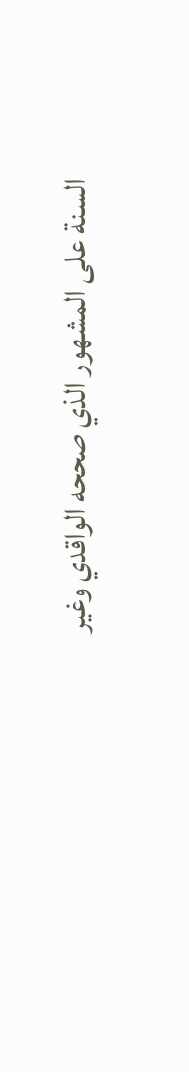السنة على المشهور الذي صححه الواقدي وغير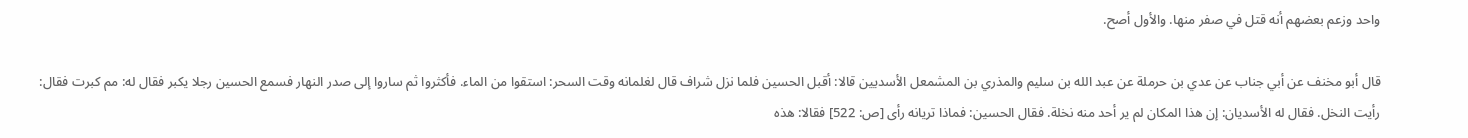واحد وزعم بعضهم أنه قتل في صفر منها. والأول أصح.

قال أبو مخنف عن أبي جناب عن عدي بن حرملة عن عبد الله بن سليم والمذري بن المشمعل الأسديين قالا: أقبل الحسين فلما نزل شراف قال لغلمانه وقت السحر: استقوا من الماء. فأكثروا ثم ساروا إلى صدر النهار فسمع الحسين رجلا يكبر فقال له: مم كبرت فقال: رأيت النخل. فقال له الأسديان: إن هذا المكان لم ير أحد منه نخلة. فقال الحسين: فماذا تريانه رأى [ص: 522] فقالا: هذه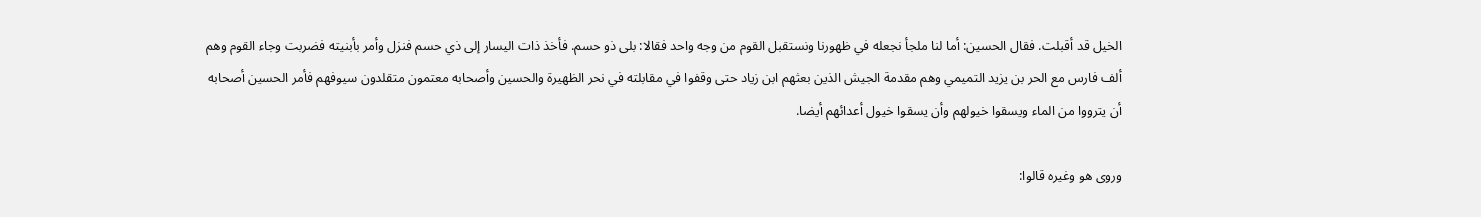الخيل قد أقبلت. فقال الحسين: أما لنا ملجأ نجعله في ظهورنا ونستقبل القوم من وجه واحد فقالا: بلى ذو حسم. فأخذ ذات اليسار إلى ذي حسم فنزل وأمر بأبنيته فضربت وجاء القوم وهم ألف فارس مع الحر بن يزيد التميمي وهم مقدمة الجيش الذين بعثهم ابن زياد حتى وقفوا في مقابلته في نحر الظهيرة والحسين وأصحابه معتمون متقلدون سيوفهم فأمر الحسين أصحابه أن يترووا من الماء ويسقوا خيولهم وأن يسقوا خيول أعدائهم أيضا.

وروى هو وغيره قالوا: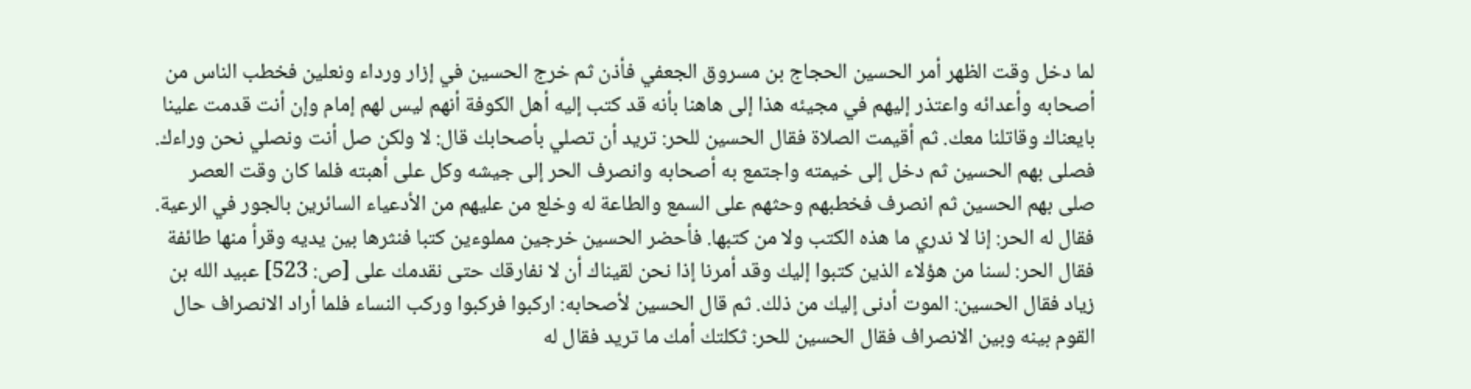لما دخل وقت الظهر أمر الحسين الحجاج بن مسروق الجعفي فأذن ثم خرج الحسين في إزار ورداء ونعلين فخطب الناس من أصحابه وأعدائه واعتذر إليهم في مجيئه هذا إلى هاهنا بأنه قد كتب إليه أهل الكوفة أنهم ليس لهم إمام وإن أنت قدمت علينا بايعناك وقاتلنا معك. ثم أقيمت الصلاة فقال الحسين للحر: تريد أن تصلي بأصحابك قال: لا ولكن صل أنت ونصلي نحن وراءك. فصلى بهم الحسين ثم دخل إلى خيمته واجتمع به أصحابه وانصرف الحر إلى جيشه وكل على أهبته فلما كان وقت العصر صلى بهم الحسين ثم انصرف فخطبهم وحثهم على السمع والطاعة له وخلع من عليهم من الأدعياء السائرين بالجور في الرعية. فقال له الحر: إنا لا ندري ما هذه الكتب ولا من كتبها. فأحضر الحسين خرجين مملوءين كتبا فنثرها بين يديه وقرأ منها طائفة فقال الحر: لسنا من هؤلاء الذين كتبوا إليك وقد أمرنا إذا نحن لقيناك أن لا نفارقك حتى نقدمك على [ص: 523] عبيد الله بن زياد فقال الحسين: الموت أدنى إليك من ذلك. ثم قال الحسين لأصحابه: اركبوا فركبوا وركب النساء فلما أراد الانصراف حال القوم بينه وبين الانصراف فقال الحسين للحر: ثكلتك أمك ما تريد فقال له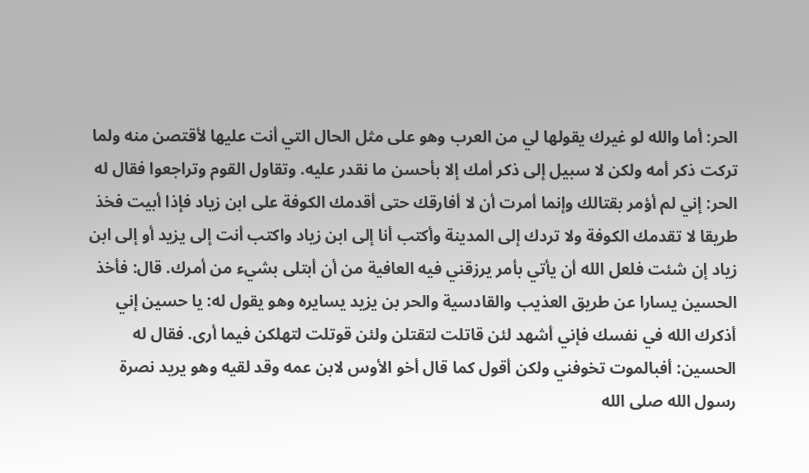الحر: أما والله لو غيرك يقولها لي من العرب وهو على مثل الحال التي أنت عليها لأقتصن منه ولما تركت ذكر أمه ولكن لا سبيل إلى ذكر أمك إلا بأحسن ما نقدر عليه. وتقاول القوم وتراجعوا فقال له الحر: إني لم أؤمر بقتالك وإنما أمرت أن لا أفارقك حتى أقدمك الكوفة على ابن زياد فإذا أبيت فخذ طريقا لا تقدمك الكوفة ولا تردك إلى المدينة وأكتب أنا إلى ابن زياد واكتب أنت إلى يزيد أو إلى ابن زياد إن شئت فلعل الله أن يأتي بأمر يرزقني فيه العافية من أن أبتلى بشيء من أمرك. قال: فأخذ الحسين يسارا عن طريق العذيب والقادسية والحر بن يزيد يسايره وهو يقول له: يا حسين إني أذكرك الله في نفسك فإني أشهد لئن قاتلت لتقتلن ولئن قوتلت لتهلكن فيما أرى. فقال له الحسين: أفبالموت تخوفني ولكن أقول كما قال أخو الأوس لابن عمه وقد لقيه وهو يريد نصرة رسول الله صلى الله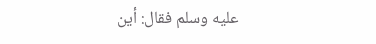عليه وسلم فقال: أين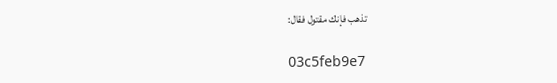تذهب فإنك مقتول فقال:

03c5feb9e7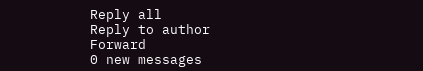Reply all
Reply to author
Forward
0 new messages